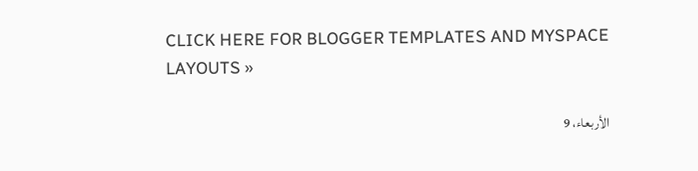CLICK HERE FOR BLOGGER TEMPLATES AND MYSPACE LAYOUTS »

الأربعاء، 9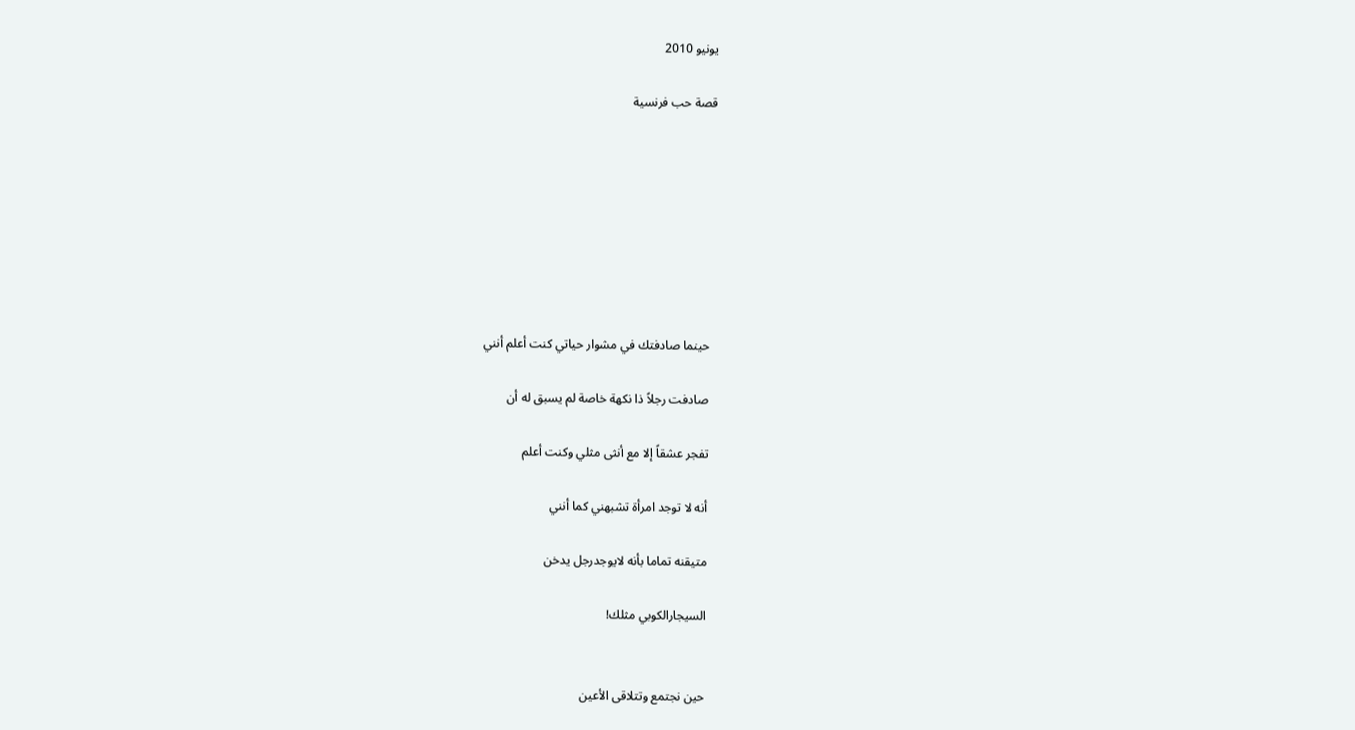يونيو 2010

قصة حب فرنسية








  حينما صادفتك في مشوار حياتي كنت أعلم أنني

  صادفت رجلاً ذا نكهة خاصة لم يسبق له أن

  تفجر عشقاً إلا مع أنثى مثلي وكنت أعلم

  أنه لا توجد امرأة تشبهني كما أنني

  متيقنه تماما بأنه لايوجدرجل يدخن

  السيجارالكوبي مثلك!


  حين نجتمع وتتلاقى الأعين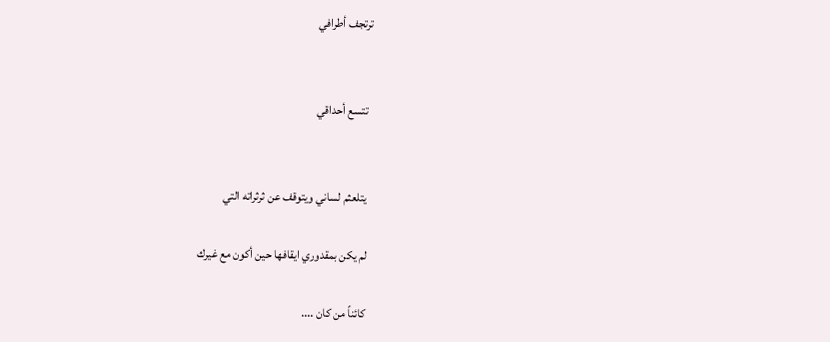ترتجف أطرافي


  تتسع أحداقي


  يتلعثم لساني ويتوقف عن ثرثراته التي

  لم يكن بمقدوري ايقافها حين أكون مع غيرك

  كائناً من كان ....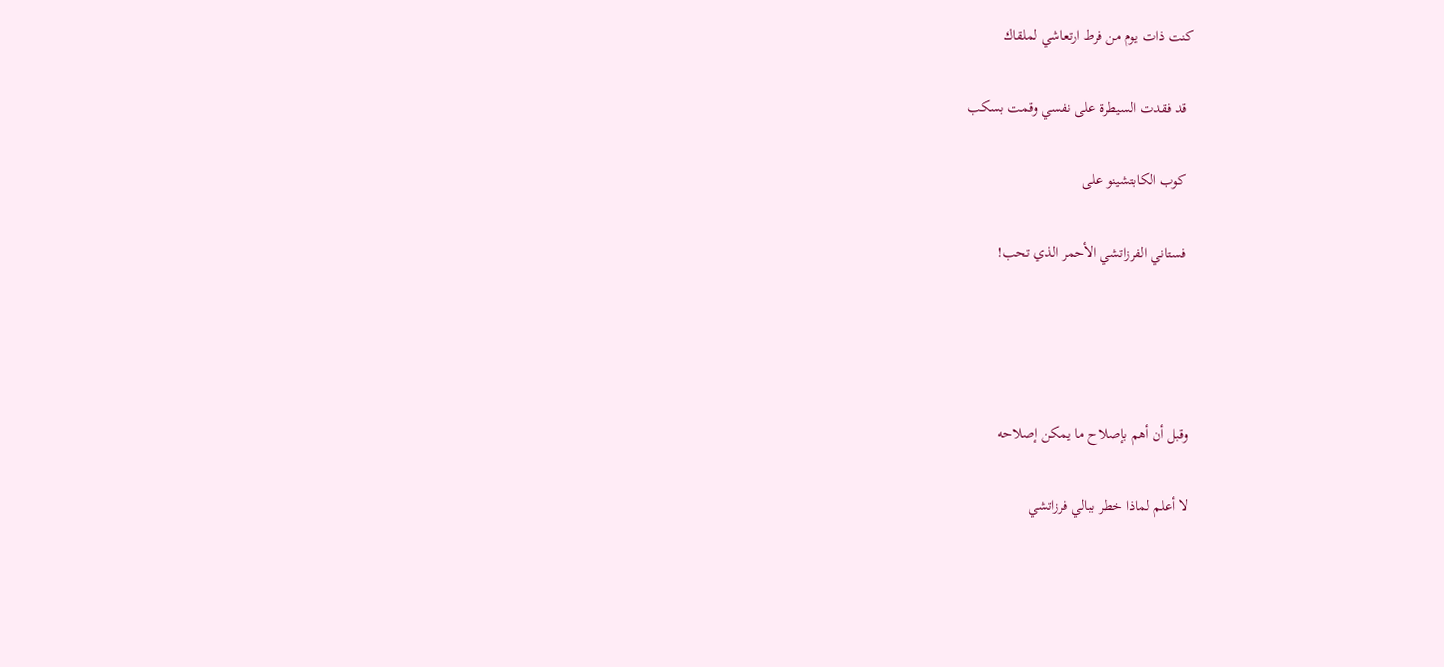كنت ذات يوم من فرط ارتعاشي لملقاك

  قد فقدت السيطرة على نفسي وقمت بسكب

  كوب الكابتشينو على

  فستاني الفرزاتشي الأحمر الذي تحب!




 وقبل أن أهم بإصلاح ما يمكن إصلاحه

 لا أعلم لماذا خطر ببالي فرزاتشي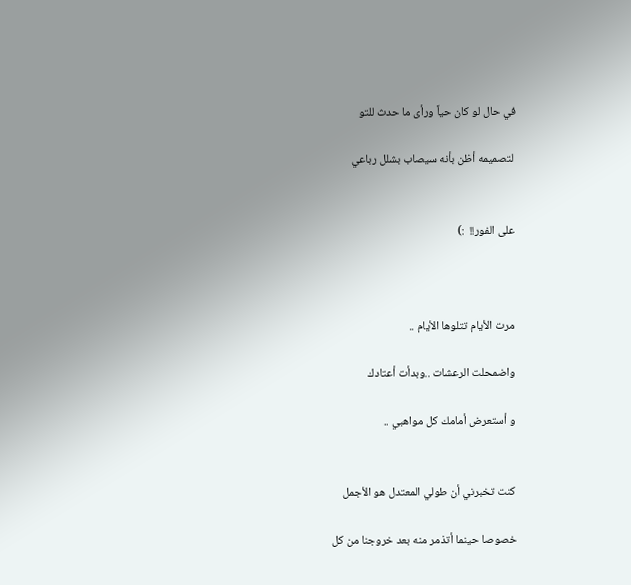في حال لو كان حياً ورأى ما حدث للتو

 لتصميمه أظن بأنه سيصاب بشلل رباعي


 على الفور!!  :)



 مرت الأيام تتلوها الأيام ..

 واضمحلت الرعشات ..وبدأت أعتادك

 و أستعرض أمامك كل مواهبي ..


 كنت تخبرني أن طولي المعتدل هو الأجمل

 خصوصا حينما أتذمر منه بعد خروجنا من كل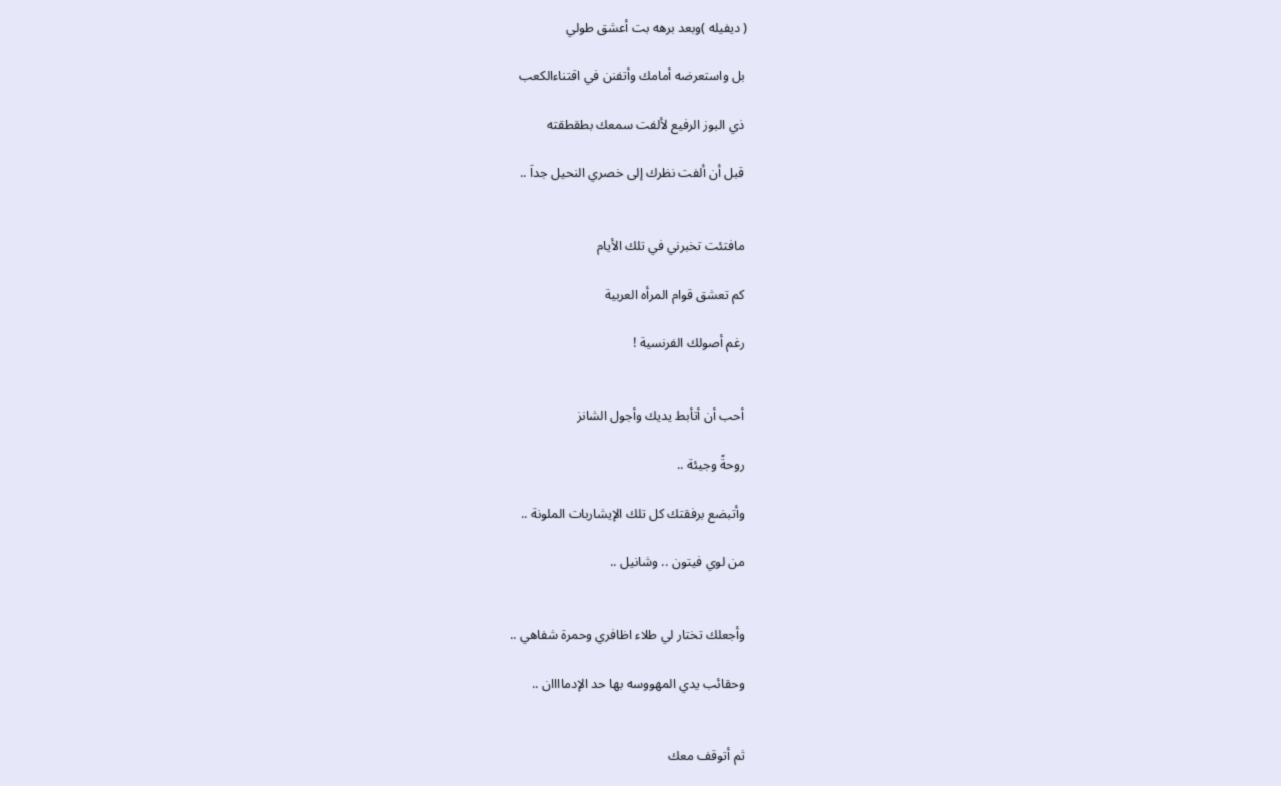( ديفيله )وبعد برهه بت أعشق طولي

 بل واستعرضه أمامك وأتفنن في اقتناءالكعب

 ذي البوز الرفيع لألفت سمعك بطقطقته

 قبل أن ألفت نظرك إلى خصري النحيل جداَ ..


 مافتئت تخبرني في تلك الأيام

 كم تعشق قوام المرأه العربية

 رغم أصولك الفرنسية !


 أحب أن أتأبط يديك وأجول الشانز

 روحةً وجيئة ..

 وأتبضع برفقتك كل تلك الإيشاربات الملونة ..

 من لوي فيتون .. وشانيل ..


 وأجعلك تختار لي طلاء اظافري وحمرة شفاهي ..

 وحقائب يدي المهووسه بها حد الإدماااان ..


 ثم أتوقف معك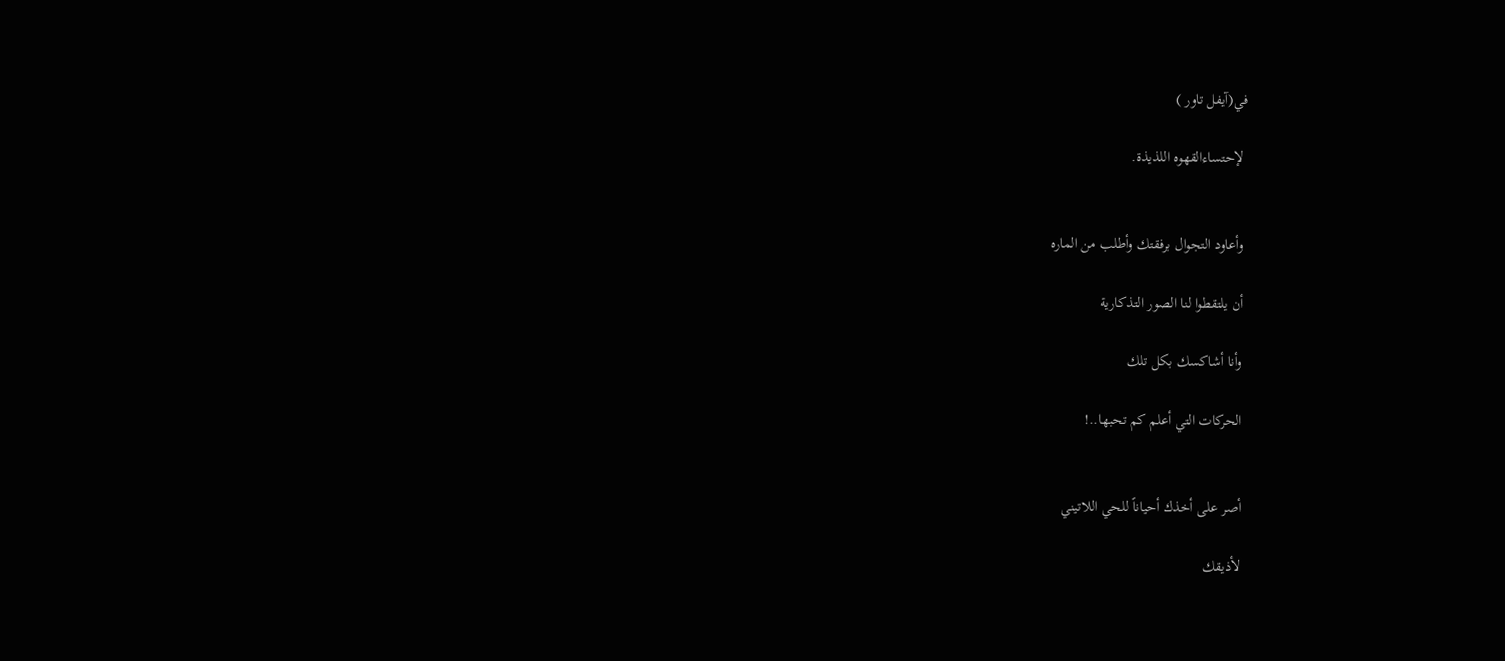في(آيفل تاور )

 لإحتساءالقهوه اللذيذة.


 وأعاود التجوال برفقتك وأطلب من الماره

 أن يلتقطوا لنا الصور التذكارية

 وأنا أشاكسك بكل تلك

 الحركات التي أعلم كم تحبها..!


 أصر على أخذك أحياناً للحي اللاتيني

 لأذيقك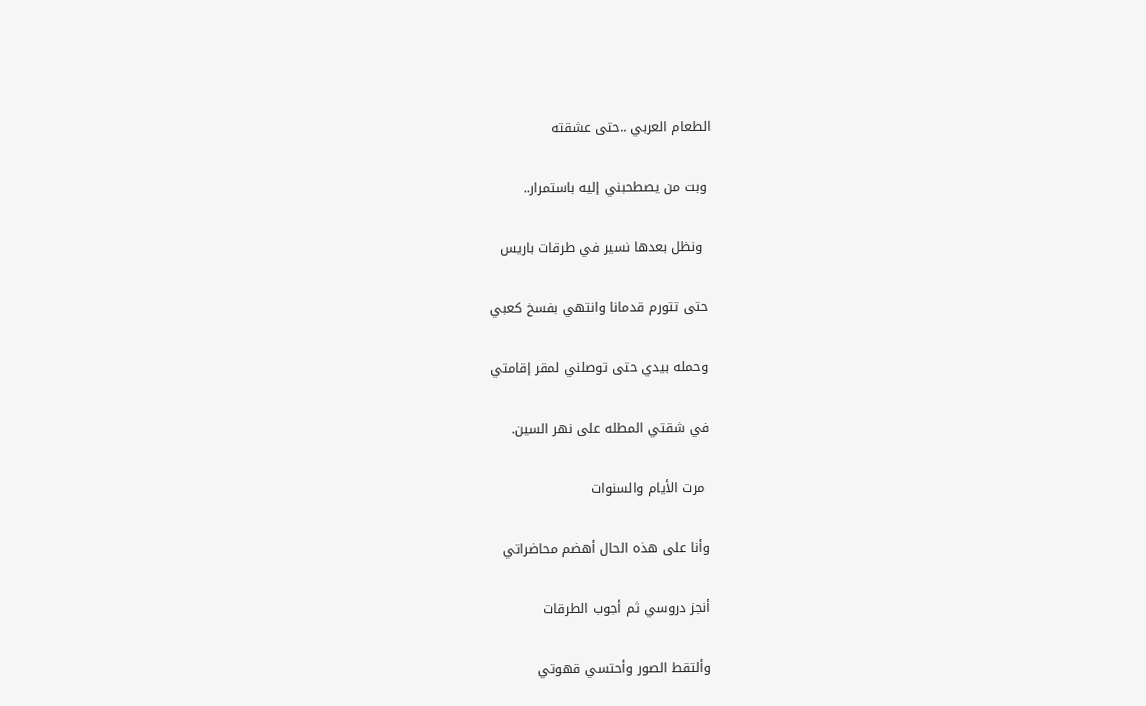الطعام العربي ..حتى عشقته

 وبت من يصطحبني إليه باستمرار..

  ونظل بعدها نسير في طرقات باريس

 حتى تتورم قدمانا وانتهي بفسخ كعبي

 وحمله بيدي حتى توصلني لمقر إقامتي

 في شقتي المطله على نهر السين.

  مرت الأيام والسنوات

 وأنا على هذه الحال أهضم محاضراتي

 أنجز دروسي ثم أجوب الطرقات

 وألتقط الصور وأحتسي قهوتي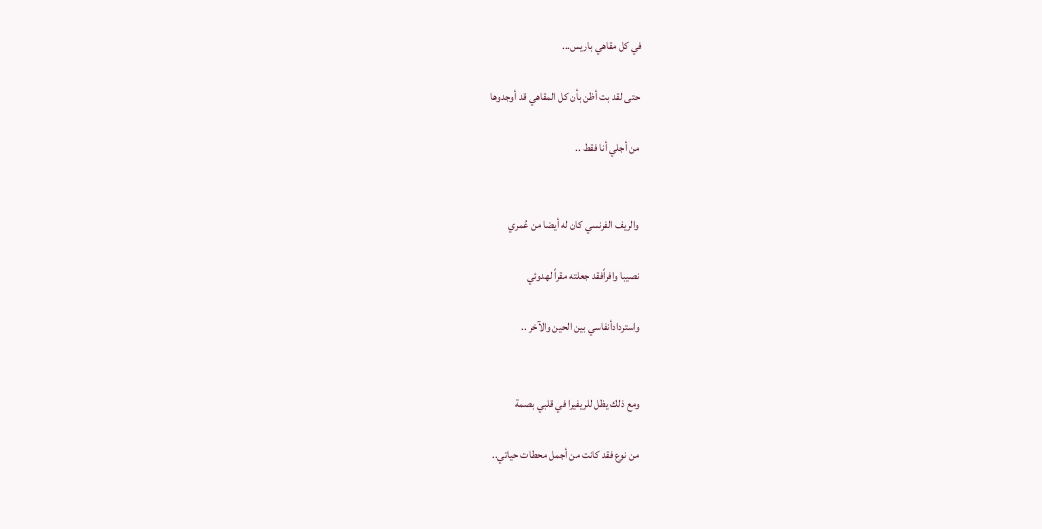في كل مقاهي باريس...

 حتى لقد بت أظن بأن كل المقاهي قد أوجدوها

 من أجلي أنا فقط ..


 والريف الفرنسي كان له أيضا من عُمري

 نصيبا وافراًفقد جعلته مقراً لهدوئي

 واستردادأنفاسي بين الحين والآخر ..


 ومع ذلك يظل للريفيرا في قلبي بصمة

 من نوع فقد كانت من أجمل محطات حياتي..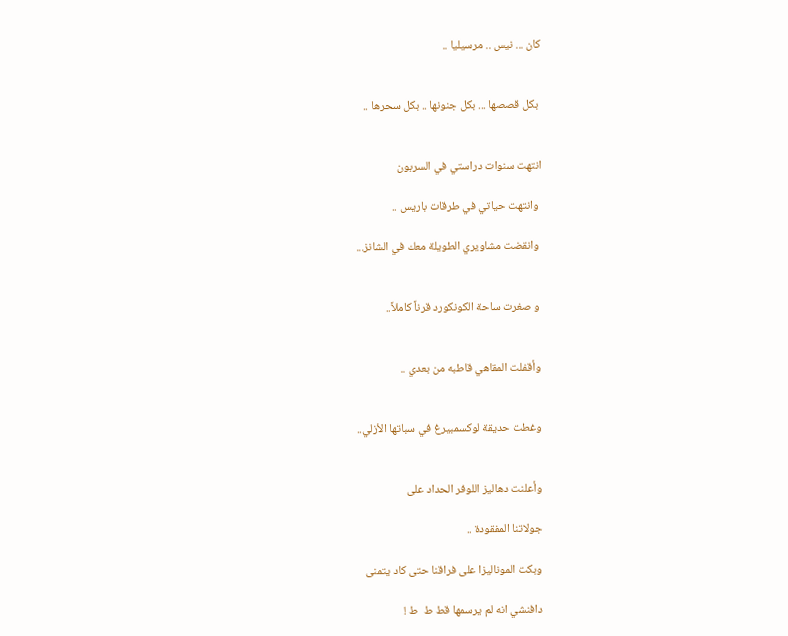كان ... نيس .. مرسيليا ..


 بكل قصصها ... بكل جنونها .. بكل سحرها ..


انتهت سنوات دراستي في السربون

 وانتهت حياتي في طرقات باريس ..

 وانقضت مشاويري الطويلة معك في الشانز...


 و صغرت ساحة الكونكورد قرناً كاملاً..


 وأقفلت المقاهي قاطبه من بعدي ..


 وغطت حديقة لوكسمبيرغ في سباتها الأزلي..


 وأعلنت دهاليز اللوفر الحداد على

 جولاتنا المفقودة ..

 وبكت الموناليزا على فراقنا حتى كاد يتمنى

 دافنشي انه لم يرسمها قط ط  ط !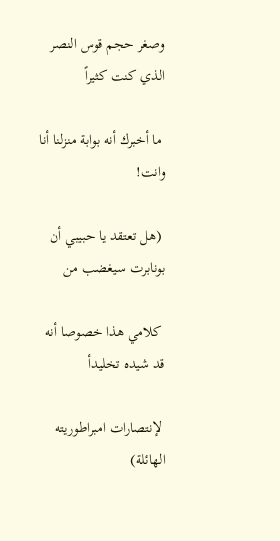وصغر حجم قوس النصر الذي كنت كثيراً

 ما أخبرك أنه بوابة منزلنا أنا وانت!

 (هل تعتقد يا حبيبي أن بونابرت سيغضب من

 كلامي هذا خصوصا أنه قد شيده تخليدأ

 لإنتصارات امبراطوريته الهائلة)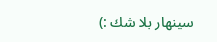سينهار بلا شك :)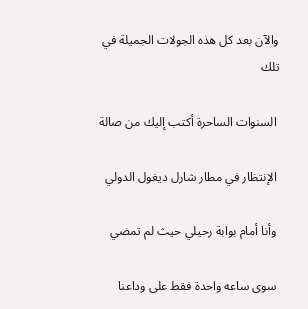والآن بعد كل هذه الجولات الجميلة في تلك

 السنوات الساحرة أكتب إليك من صالة

 الإنتظار في مطار شارل ديغول الدولي

 وأنا أمام بوابة رحيلي حيث لم تمضي

 سوى ساعه واحدة فقط على وداعنا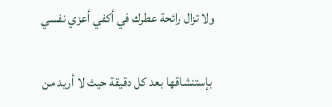ولا تزال رائحة عطرك في أكفي أعزي نفسي

 بإستنشاقها بعد كل دقيقة حيث لا أريد من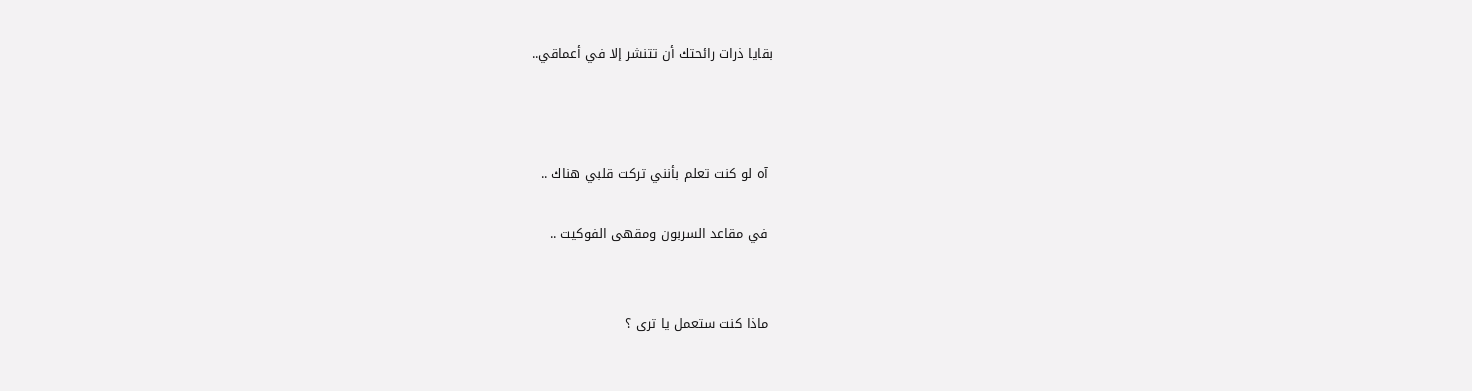بقايا ذرات رائحتك أن تتنشر إلا في أعماقي..



 آه لو كنت تعلم بأنني تركت قلبي هناك ..

 في مقاعد السربون ومقهى الفوكيت ..


 ماذا كنت ستعمل يا ترى ؟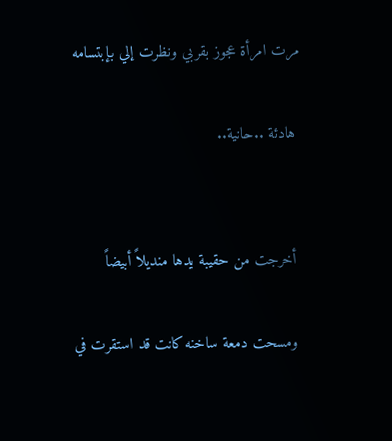مرت امرأة عجوز بقربي ونظرت إلي بإبتسامه

 هادئة ..حانية..


 أخرجت من حقيبة يدها منديلاً أبيضاً

 ومسحت دمعة ساخنه كانت قد استقرت في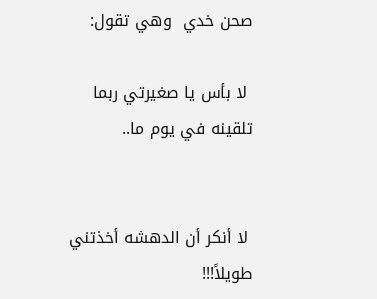صحن خدي  وهي تقول:

 لا بأس يا صغيرتي ربما تلقينه في يوم ما..


 لا أنكر أن الدهشه أخذتني طويلاً!!!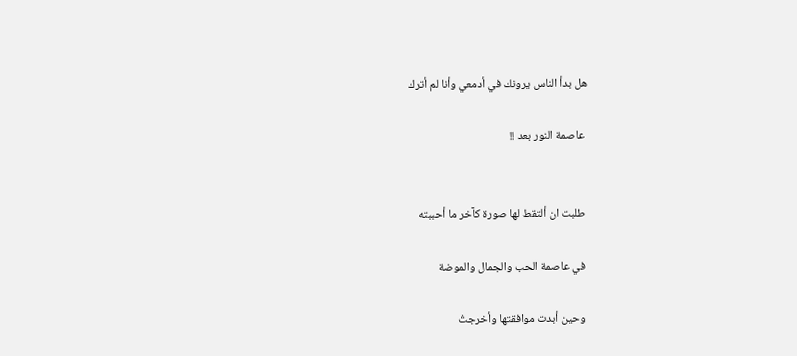هل بدأ الناس يرونك في أدمعي وأنا لم أترك

 عاصمة النور بعد !!


 طلبت ان ألتقط لها صورة كآخر ما أحببته

 في عاصمة الحب والجمال والموضة

 وحين أبدت موافقتها وأخرجتُ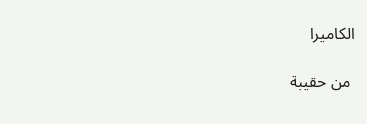الكاميرا

 من حقيبة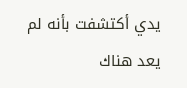يدي أكتشفت بأنه لم يعد هناك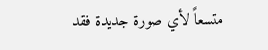متسعاً لأي صورة جديدة فقد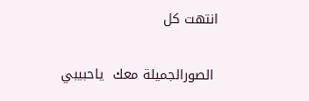انتهت كل

 الصورالجميلة معك  ياحبيبي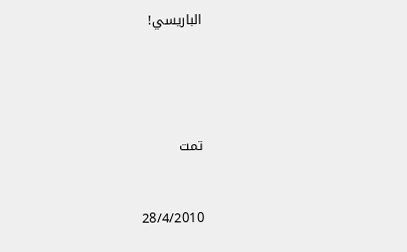الباريسي!






تمت



28/4/2010